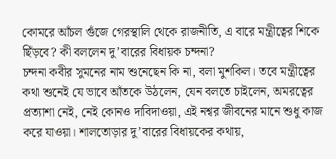কোমরে আঁচল গুঁজে গেরস্থালি থেকে রাজনীতি, এ বারে মন্ত্রীত্বের শিকে ছিঁড়বে? কী বললেন দু’বারের বিধায়ক চন্দনা?
চন্দনা কবীর সুমনের নাম শুনেছেন কি না, বলা মুশকিল। তবে মন্ত্রীত্বের কথা শুনেই যে ভাবে আঁতকে উঠলেন, যেন বলতে চাইলেন, অমরত্বের প্রত্যাশা নেই, নেই কোনও দাবিদাওয়া, এই নশ্বর জীবনের মানে শুধু কাজ করে যাওয়া। শালতোড়ার দু’বারের বিধায়কের কথায়,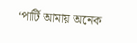‘পার্টি আমায় অনেক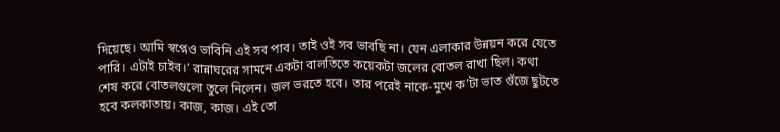দিয়েছে। আমি স্বপ্নেও ভাবিনি এই সব পাব। তাই ওই সব ভাবছি না। যেন এলাকার উন্নয়ন করে যেতে পারি। এটাই চাইব।’ রান্নাঘরের সামনে একটা বালতিতে কয়েকটা জলের বোতল রাখা ছিল। কথা শেষ করে বোতলগুলো তুলে নিলেন। জল ভরতে হবে। তার পরেই নাকে-মুখে ক’টা ভাত গুঁজে ছুটতে হবে কলকাতায়। কাজ, কাজ। এই তো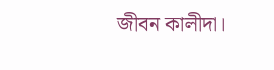জীবন কালীদা।